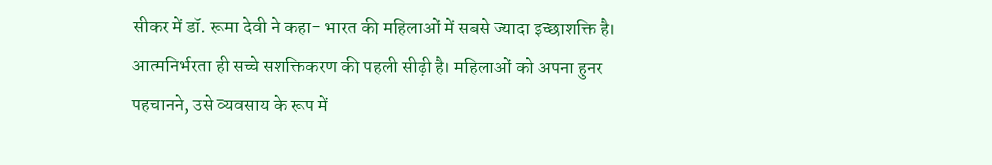सीकर में डॉ. रूमा देवी ने कहा- भारत की महिलाओं में सबसे ज्यादा इच्छाशक्ति है। आत्मनिर्भरता ही सच्चे सशक्तिकरण की पहली सीढ़ी है। महिलाओं को अपना हुनर पहचानने, उसे व्यवसाय के रूप में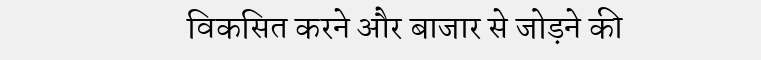विकसित करने और बाजार से जोड़ने की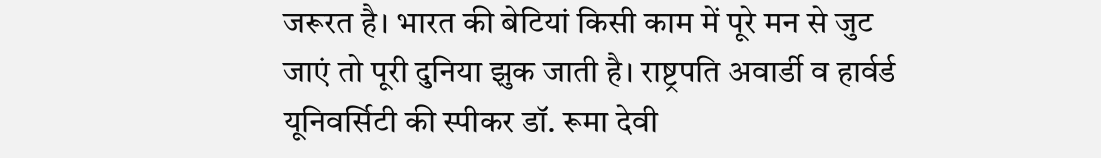जरूरत है। भारत की बेटियां किसी काम में पूरे मन से जुट जाएं तो पूरी दुनिया झुक जाती है। राष्ट्रपति अवार्डी व हार्वर्ड यूनिवर्सिटी की स्पीकर डॉ. रूमा देवी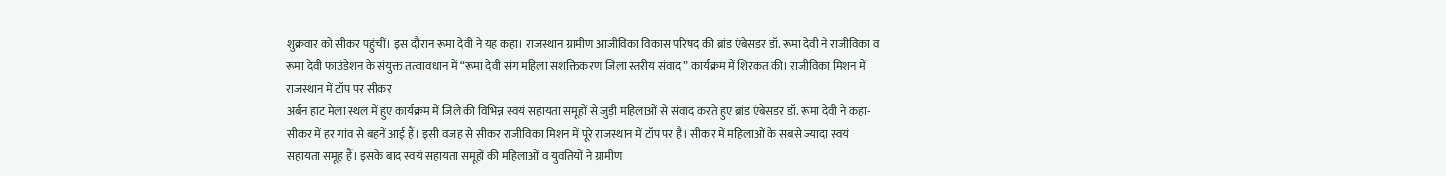शुक्रवार को सीकर पहुंचीं। इस दौरान रूमा देवी ने यह कहा। राजस्थान ग्रामीण आजीविका विकास परिषद की ब्रांड एंबेसडर डॉ. रूमा देवी ने राजीविका व रूमा देवी फाउंडेशन के संयुक्त तत्वावधान में “रूमा देवी संग महिला सशक्तिकरण जिला स्तरीय संवाद” कार्यक्रम में शिरकत की। राजीविका मिशन में राजस्थान में टॉप पर सीकर
अर्बन हाट मेला स्थल में हुए कार्यक्रम में जिले की विभिन्न स्वयं सहायता समूहों से जुड़ी महिलाओं से संवाद करते हुए ब्रांड एंबेसडर डॉ. रूमा देवी ने कहा- सीकर में हर गांव से बहनें आई हैं। इसी वजह से सीकर राजीविका मिशन में पूरे राजस्थान में टॉप पर है। सीकर में महिलाओं के सबसे ज्यादा स्वयं सहायता समूह हैं। इसके बाद स्वयं सहायता समूहों की महिलाओं व युवतियों ने ग्रामीण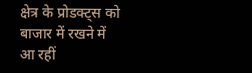क्षेत्र के प्रोडक्ट्स को बाजार में रखने में आ रहीं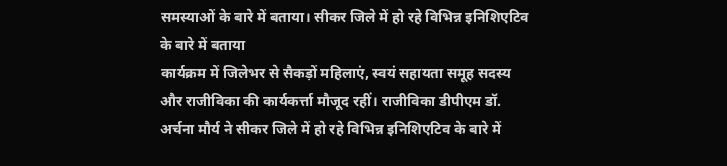समस्याओं के बारे में बताया। सीकर जिले में हो रहे विभिन्न इनिशिएटिव के बारे में बताया
कार्यक्रम में जिलेभर से सैकड़ों महिलाएं, स्वयं सहायता समूह सदस्य और राजीविका की कार्यकर्त्ता मौजूद रहीं। राजीविका डीपीएम डॉ. अर्चना मौर्य ने सीकर जिले में हो रहे विभिन्न इनिशिएटिव के बारे में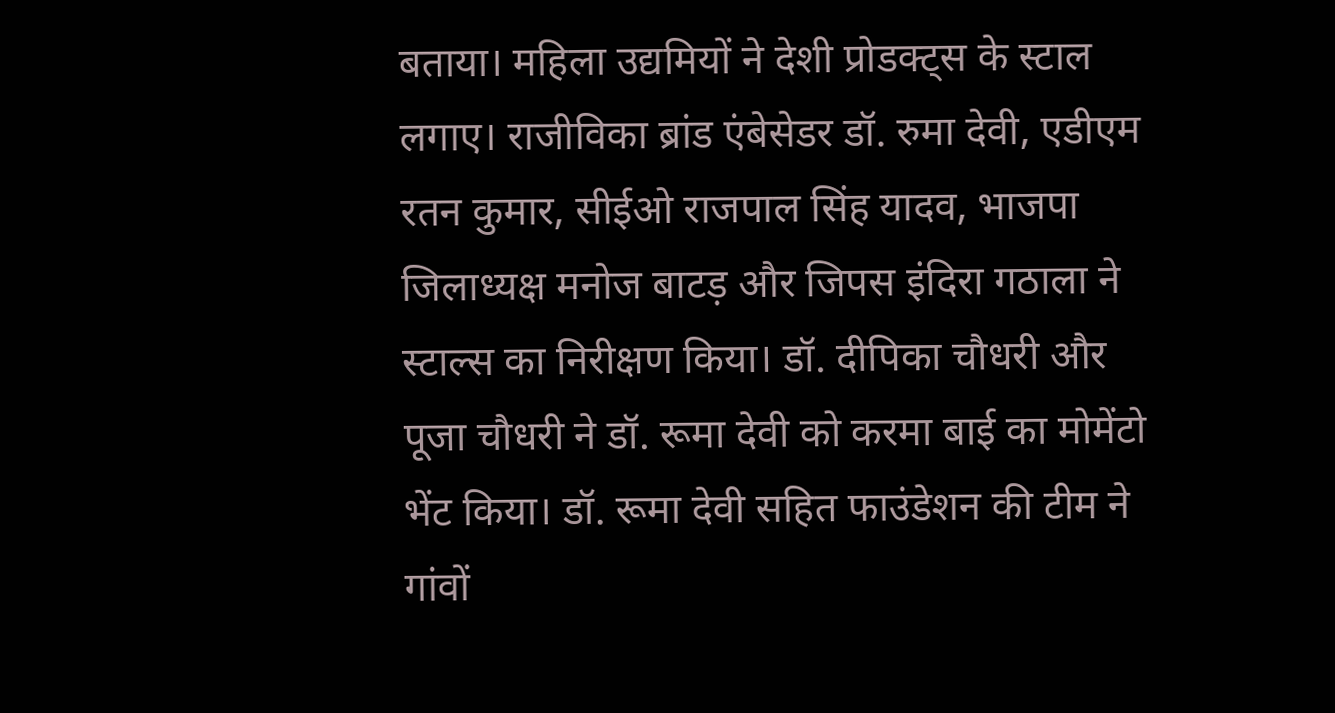बताया। महिला उद्यमियों ने देशी प्रोडक्ट्स के स्टाल लगाए। राजीविका ब्रांड एंबेसेडर डॉ. रुमा देवी, एडीएम रतन कुमार, सीईओ राजपाल सिंह यादव, भाजपा जिलाध्यक्ष मनोज बाटड़ और जिपस इंदिरा गठाला ने स्टाल्स का निरीक्षण किया। डॉ. दीपिका चौधरी और पूजा चौधरी ने डॉ. रूमा देवी को करमा बाई का मोमेंटो भेंट किया। डॉ. रूमा देवी सहित फाउंडेशन की टीम ने गांवों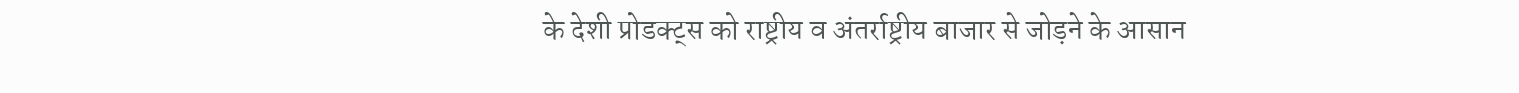के देशी प्रोडक्ट्स को राष्ट्रीय व अंतर्राष्ट्रीय बाजार से जोड़ने के आसान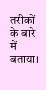तरीकों के बारे में बताया।